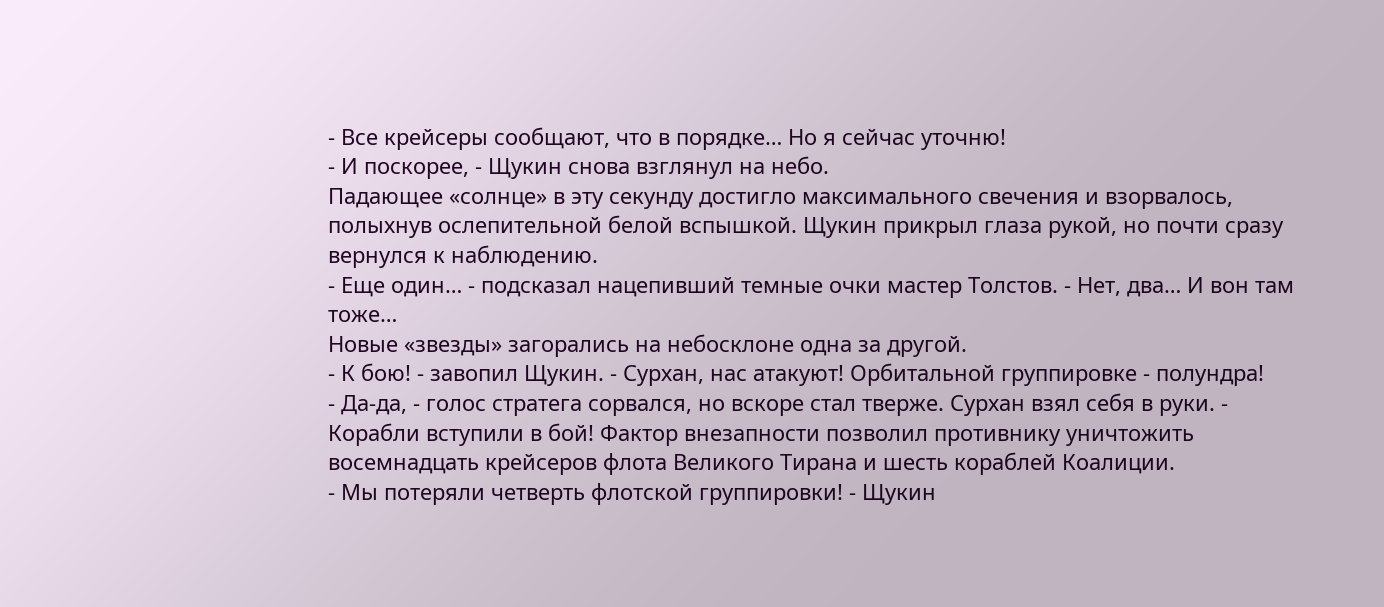- Все крейсеры сообщают, что в порядке… Но я сейчас уточню!
- И поскорее, - Щукин снова взглянул на небо.
Падающее «солнце» в эту секунду достигло максимального свечения и взорвалось, полыхнув ослепительной белой вспышкой. Щукин прикрыл глаза рукой, но почти сразу вернулся к наблюдению.
- Еще один… - подсказал нацепивший темные очки мастер Толстов. - Нет, два… И вон там тоже…
Новые «звезды» загорались на небосклоне одна за другой.
- К бою! - завопил Щукин. - Сурхан, нас атакуют! Орбитальной группировке - полундра!
- Да-да, - голос стратега сорвался, но вскоре стал тверже. Сурхан взял себя в руки. - Корабли вступили в бой! Фактор внезапности позволил противнику уничтожить восемнадцать крейсеров флота Великого Тирана и шесть кораблей Коалиции.
- Мы потеряли четверть флотской группировки! - Щукин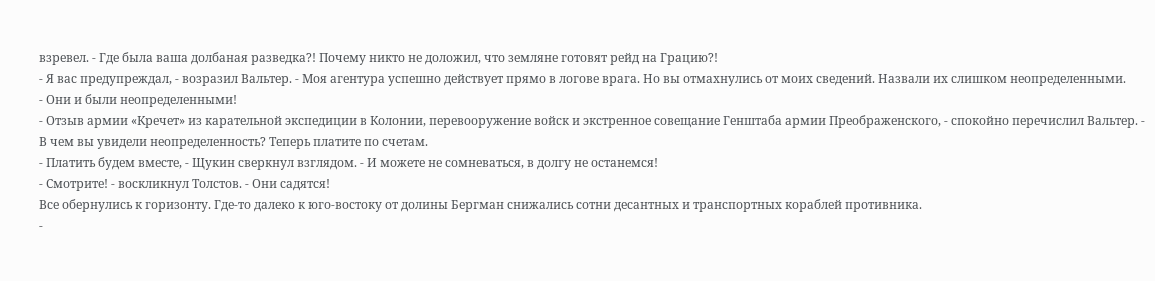взревел. - Где была ваша долбаная разведка?! Почему никто не доложил, что земляне готовят рейд на Грацию?!
- Я вас предупреждал, - возразил Вальтер. - Моя агентура успешно действует прямо в логове врага. Но вы отмахнулись от моих сведений. Назвали их слишком неопределенными.
- Они и были неопределенными!
- Отзыв армии «Кречет» из карательной экспедиции в Колонии, перевооружение войск и экстренное совещание Генштаба армии Преображенского, - спокойно перечислил Вальтер. - В чем вы увидели неопределенность? Теперь платите по счетам.
- Платить будем вместе, - Щукин сверкнул взглядом. - И можете не сомневаться, в долгу не останемся!
- Смотрите! - воскликнул Толстов. - Они садятся!
Все обернулись к горизонту. Где-то далеко к юго-востоку от долины Бергман снижались сотни десантных и транспортных кораблей противника.
-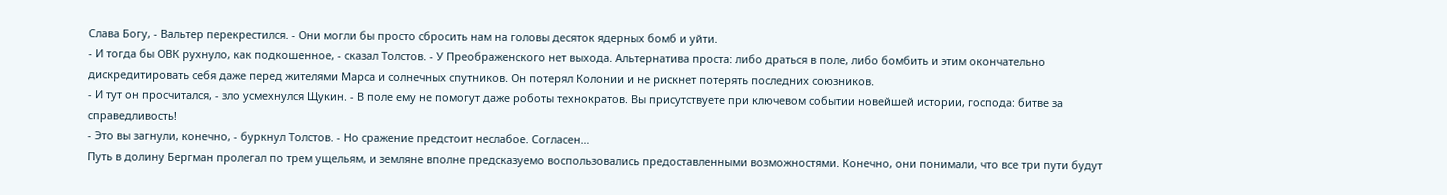Слава Богу, - Вальтер перекрестился. - Они могли бы просто сбросить нам на головы десяток ядерных бомб и уйти.
- И тогда бы ОВК рухнуло, как подкошенное, - сказал Толстов. - У Преображенского нет выхода. Альтернатива проста: либо драться в поле, либо бомбить и этим окончательно дискредитировать себя даже перед жителями Марса и солнечных спутников. Он потерял Колонии и не рискнет потерять последних союзников.
- И тут он просчитался, - зло усмехнулся Щукин. - В поле ему не помогут даже роботы технократов. Вы присутствуете при ключевом событии новейшей истории, господа: битве за справедливость!
- Это вы загнули, конечно, - буркнул Толстов. - Но сражение предстоит неслабое. Согласен…
Путь в долину Бергман пролегал по трем ущельям, и земляне вполне предсказуемо воспользовались предоставленными возможностями. Конечно, они понимали, что все три пути будут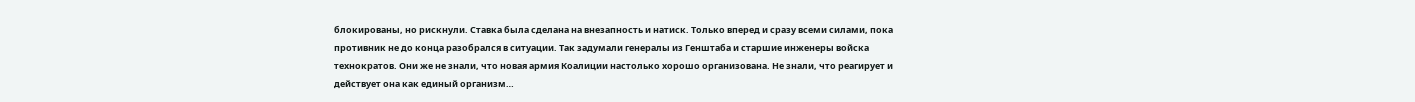блокированы, но рискнули. Ставка была сделана на внезапность и натиск. Только вперед и сразу всеми силами, пока противник не до конца разобрался в ситуации. Так задумали генералы из Генштаба и старшие инженеры войска технократов. Они же не знали, что новая армия Коалиции настолько хорошо организована. Не знали, что реагирует и действует она как единый организм…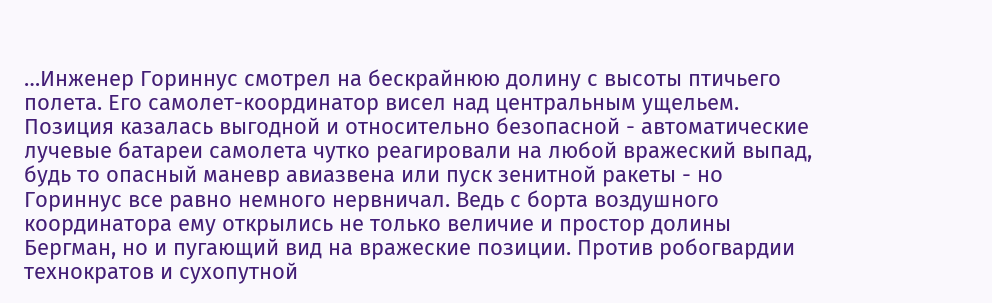…Инженер Гориннус смотрел на бескрайнюю долину с высоты птичьего полета. Его самолет-координатор висел над центральным ущельем. Позиция казалась выгодной и относительно безопасной - автоматические лучевые батареи самолета чутко реагировали на любой вражеский выпад, будь то опасный маневр авиазвена или пуск зенитной ракеты - но Гориннус все равно немного нервничал. Ведь с борта воздушного координатора ему открылись не только величие и простор долины Бергман, но и пугающий вид на вражеские позиции. Против робогвардии технократов и сухопутной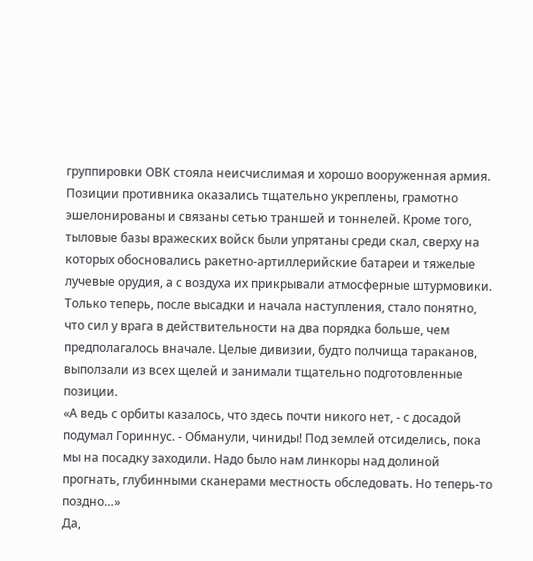группировки ОВК стояла неисчислимая и хорошо вооруженная армия. Позиции противника оказались тщательно укреплены, грамотно эшелонированы и связаны сетью траншей и тоннелей. Кроме того, тыловые базы вражеских войск были упрятаны среди скал, сверху на которых обосновались ракетно-артиллерийские батареи и тяжелые лучевые орудия, а с воздуха их прикрывали атмосферные штурмовики. Только теперь, после высадки и начала наступления, стало понятно, что сил у врага в действительности на два порядка больше, чем предполагалось вначале. Целые дивизии, будто полчища тараканов, выползали из всех щелей и занимали тщательно подготовленные позиции.
«А ведь с орбиты казалось, что здесь почти никого нет, - с досадой подумал Гориннус. - Обманули, чиниды! Под землей отсиделись, пока мы на посадку заходили. Надо было нам линкоры над долиной прогнать, глубинными сканерами местность обследовать. Но теперь-то поздно…»
Да,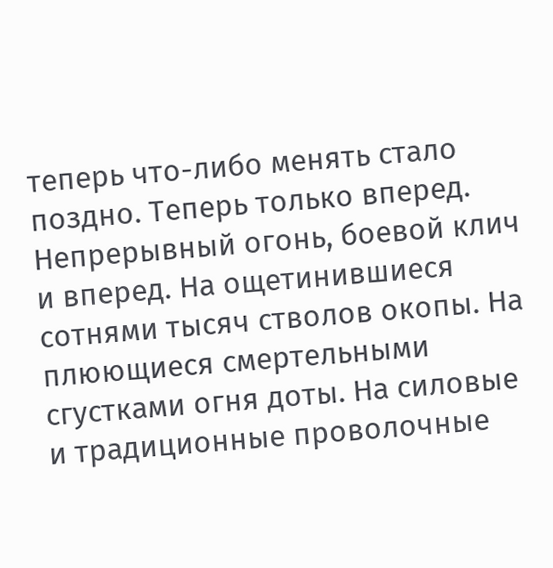теперь что-либо менять стало поздно. Теперь только вперед. Непрерывный огонь, боевой клич и вперед. На ощетинившиеся сотнями тысяч стволов окопы. На плюющиеся смертельными сгустками огня доты. На силовые и традиционные проволочные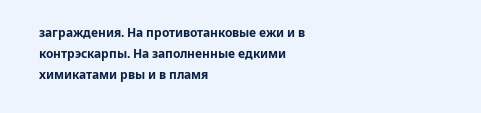заграждения. На противотанковые ежи и в контрэскарпы. На заполненные едкими химикатами рвы и в пламя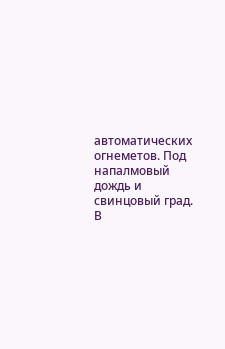автоматических огнеметов. Под напалмовый дождь и свинцовый град. В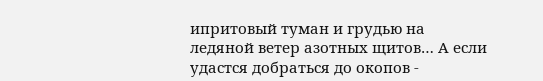ипритовый туман и грудью на ледяной ветер азотных щитов… А если удастся добраться до окопов -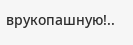врукопашную!..